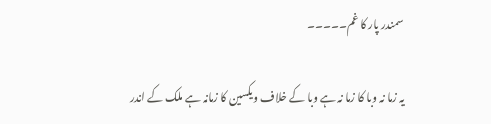سمندر پار کا غم۔۔۔۔۔

یہ زما نہ وبا کا زما نہ ہے وبا کے خلاف ویکسین کا زمانہ ہے ملک کے اندر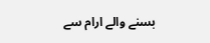بسنے والے ارام سے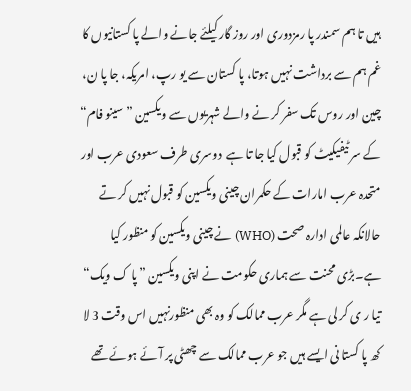ہیں تا ہم سمندر پا رمزدوری اور روز گار کیلئے جانے والے پا کستانیوں کا غم ہم سے برداشت نہیں ہوتا، پا کستان سے یو رپ، امریکہ، جا پا ن، چین اور روس تک سفر کر نے والے شہریوں سے ویکسین ”سینو فام“ کے سر ٹیفیکیٹ کو قبول کیا جا تا ہے  دوسری طرف سعودی عرب اور متحدہ عرب امارات کے حکمران چینی ویکسین کو قبول نہیں کر تے حالانکہ عالمی ادارہ صحت (WHO) نے چینی ویکسین کو منظور کیا ہے۔بڑی محنت سے ہماری حکومت نے اپنی ویکسین ”پا ک ویک“ تیا ر ی کر لی ہے مگر عرب ممالک کو وہ بھی منظورنہیں اس وقت 3 لا کھ پا کستا نی ایسے ہیں جو عرب ممالک سے چھٹی پر آئے ہوئے تھے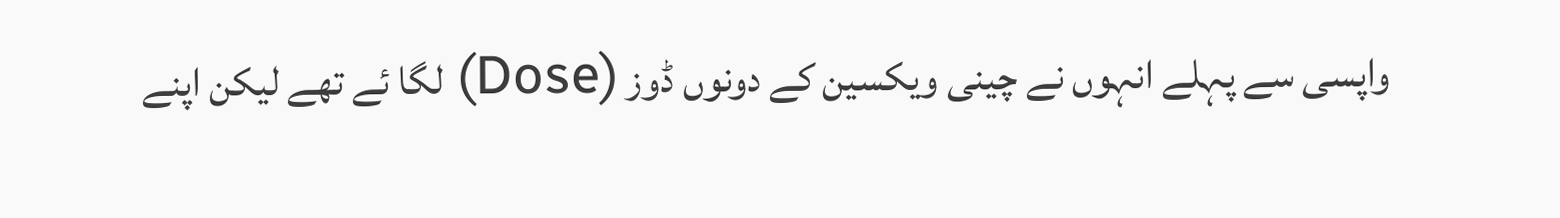واپسی سے پہلے انہوں نے چینی ویکسین کے دونوں ڈوز (Dose) لگا ئے تھے لیکن اپنے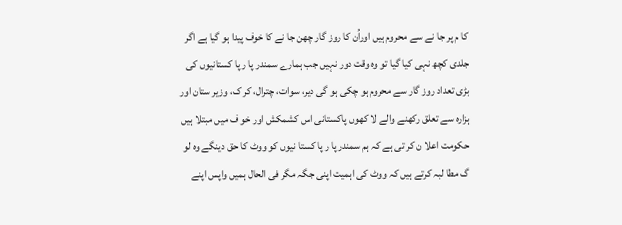کا م پر جا نے سے محروم ہیں اوراُن کا روز گار چھن جا نے کا خوف پیدا ہو گیا ہے اگر جلدی کچھ نہی کیا گیا تو وہ وقت دور نہیں جب ہمارے سمندر پا ر پا کستانیوں کی بڑی تعداد روز گار سے محروم ہو چکی ہو گی دیر، سوات، چترال، کر ک، وزیر ستان اور ہزارہ سے تعلق رکھنے والے لا کھوں پاکستانی اس کشمکش اور خو ف میں مبتلا ہیں حکومت اعلا ن کر تی ہے کہ ہم سمندر پا ر پا کستا نیوں کو ووٹ کا حق دینگے وہ لو گ مطا لبہ کرتے ہیں کہ ووٹ کی اہمیت اپنی جگہ مگر فی الحال ہمیں واپس اپنے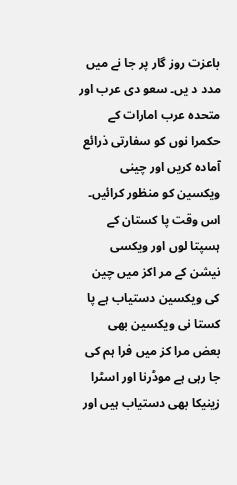باعزت روز گار پر جا نے میں مدد د یں۔ سعو دی عرب اور متحدہ عرب امارات کے حکمرا نوں کو سفارتی ذرائع آمادہ کریں اور چینی ویکسین کو منظور کرائیں۔ اس وقت پا کستان کے ہسپتا لوں اور ویکسی نیشن کے مر اکز میں چین کی ویکسین دستیاب ہے پا کستا نی ویکسین بھی بعض مرا کز میں فرا ہم کی جا رہی ہے موڈرنا اور اسٹرا زینیکا بھی دستیاب ہیں اور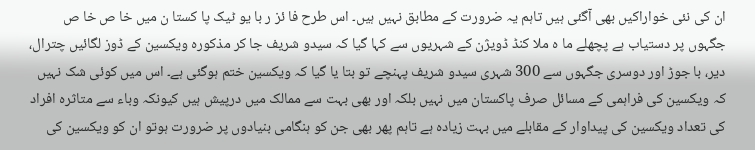ان کی نئی خواراکیں بھی آگئی ہیں تاہم یہ ضرورت کے مطابق نہیں ہیں۔ اس طرح فا ئز ر با یو ٹیک پا کستا ن میں خا ص خا ص جگہوں پر دستیاب ہے پچھلے ما ہ ملا کنڈ ڈویژن کے شہریوں سے کہا گیا کہ سیدو شریف جا کر مذکورہ ویکسین کے ڈوز لگائیں چترال، دیر، با جوڑ اور دوسری جگہوں سے 300 شہری سیدو شریف پہنچے تو بتا یا گیا کہ ویکسین ختم ہوگئی ہے۔ اس میں کوئی شک نہیں کہ ویکسین کی فراہمی کے مسائل صرف پاکستان میں نہیں بلکہ اور بھی بہت سے ممالک میں درپیش ہیں کیونکہ وباء سے متاثرہ افراد کی تعداد ویکسین کی پیداوار کے مقابلے میں بہت زیادہ ہے تاہم پھر بھی جن کو ہنگامی بنیادوں پر ضرورت ہوتو ان کو ویکسین کی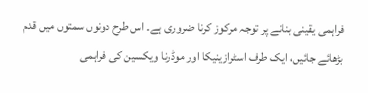فراہمی یقینی بنانے پر توجہ مرکوز کرنا ضروری ہے۔ اس طرح دونوں سمتوں میں قدم بڑھائے جائیں، ایک طرف اسٹرازینیکا اور موڈرنا ویکسین کی فراہمی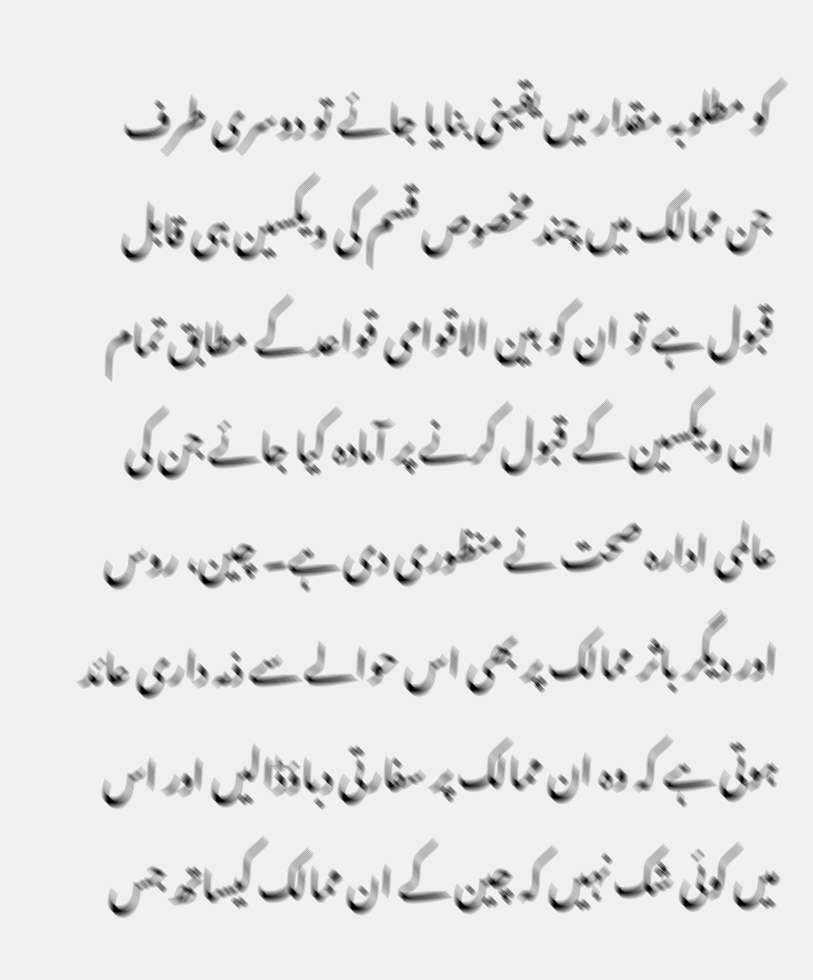کو مطلوبہ مقدار میں یقینی بنایا جائے تو دوسری طرف جن ممالک میں چند مخصوص قسم کی ویکسین ہی قابل قبول ہے تو ان کو بین الاقوامی قواعد کے مطابق تمام ان ویکسین کے قبول کرنے پر آمادہ کیا جائے جن کی عالمی ادارہ صحت نے منظوری دی ہے۔ چین، روس اور دیگر باثر ممالک پر بھی اس حوالے سے ذمہ داری عائد ہوتی ہے کہ وہ ان ممالک پر سفارتی دباؤڈالیں اور اس میں کوئی شک نہیں کہ چین کے ان ممالک کیساتھ جس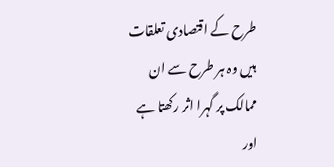طرح کے اقتصادی تعلقات ہیں وہ ہر طرح سے ان ممالک پر گہرا اثر رکھتا ہے اور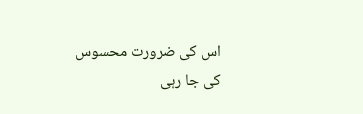اس کی ضرورت محسوس کی جا رہی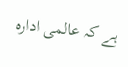ہے کہ عالمی ادارہ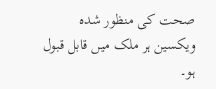صحت کی منظور شدہ ویکسین ہر ملک میں قابل قبول ہو۔